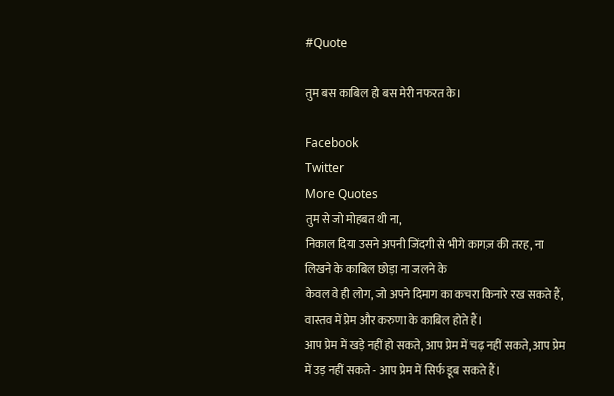#Quote

तुम बस काबिल हो बस मेरी नफरत के।

Facebook
Twitter
More Quotes
तुम से जो मोहबत थी ना,
निकाल दिया उसने अपनी जिंदगी से भीगे कागज़ की तरह, ना लिखने के काबिल छोड़ा ना जलने के
केवल वे ही लोग, जो अपने दिमाग का कचरा किनारे रख सकते हैं, वास्तव में प्रेम और करुणा के काबिल होते हैं।
आप प्रेम में खड़े नहीं हो सकते, आप प्रेम में चढ़ नहीं सकते, आप प्रेम में उड़ नहीं सकते - आप प्रेम में सिर्फ डूब सकते हैं।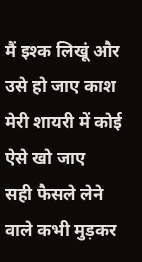मैं इश्क लिखूं और उसे हो जाए काश मेरी शायरी में कोई ऐसे खो जाए
सही फैसले लेने वाले कभी मुड़कर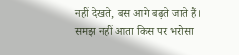नहीं देखते, बस आगे बढ़ते जाते हैं।
समझ नहीं आता किस पर भरोसा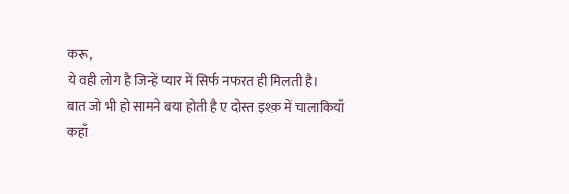करू,
ये वही लोग है जिन्हें प्यार में सिर्फ नफरत ही मिलती है।
बात जो भी हो सामने बया होती है ए दोस्त इश्क़ में चालाकियाँ कहाँ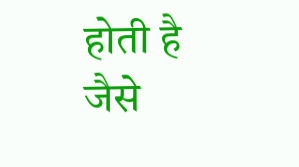होती है
जैसे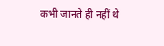कभी जानते ही नहीं थे